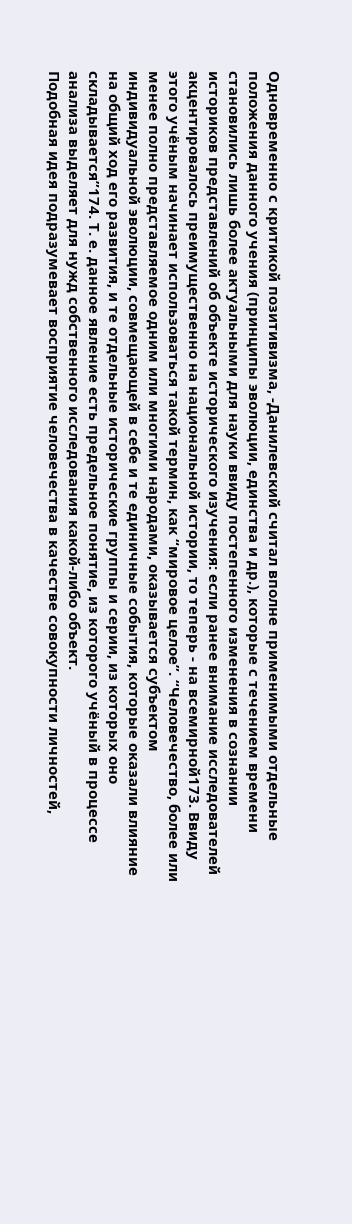Одновременно с критикой позитивизма, -Данилевский считал вполне применимыми отдельные положения данного учения (принципы эволюции, единства и др.), которые с течением времени становились лишь более актуальными для науки ввиду постепенного изменения в сознании историков представлений об объекте исторического изучения: если ранее внимание исследователей акцентировалось преимущественно на национальной истории, то теперь - на всемирной173. Ввиду этого учёным начинает использоваться такой термин, как “мировое целое”. “Человечество, более или менее полно представляемое одним или многими народами, оказывается субъектом индивидуальной эволюции, совмещающей в себе и те единичные события, которые оказали влияние на общий ход его развития, и те отдельные исторические группы и серии, из которых оно складывается”174. Т. е. данное явление есть предельное понятие, из которого учёный в процессе анализа выделяет для нужд собственного исследования какой-либо объект.
Подобная идея подразумевает восприятие человечества в качестве совокупности личностей,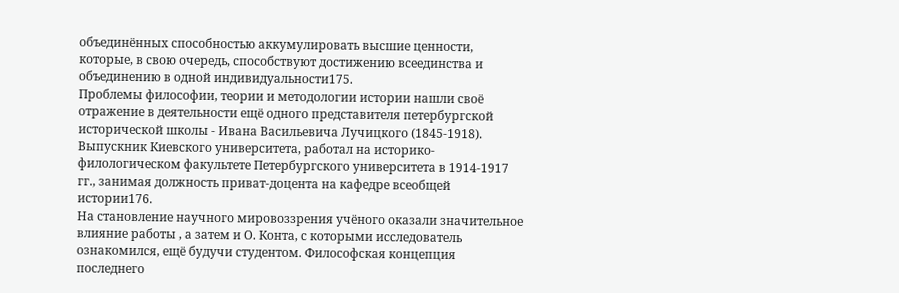объединённых способностью аккумулировать высшие ценности, которые, в свою очередь, способствуют достижению всеединства и объединению в одной индивидуальности175.
Проблемы философии, теории и методологии истории нашли своё отражение в деятельности ещё одного представителя петербургской исторической школы - Ивана Васильевича Лучицкого (1845-1918). Выпускник Киевского университета, работал на историко-филологическом факультете Петербургского университета в 1914-1917 гг., занимая должность приват-доцента на кафедре всеобщей истории176.
На становление научного мировоззрения учёного оказали значительное влияние работы , а затем и О. Конта, с которыми исследователь ознакомился, ещё будучи студентом. Философская концепция последнего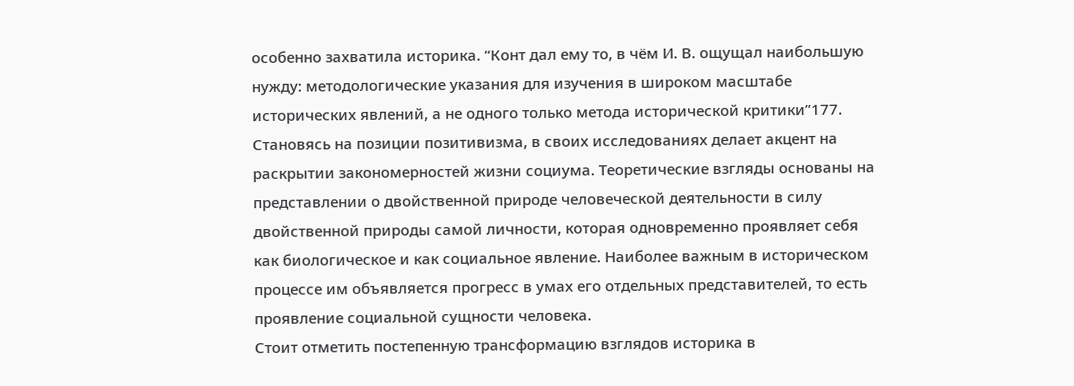особенно захватила историка. “Конт дал ему то, в чём И. В. ощущал наибольшую нужду: методологические указания для изучения в широком масштабе исторических явлений, а не одного только метода исторической критики”177. Становясь на позиции позитивизма, в своих исследованиях делает акцент на раскрытии закономерностей жизни социума. Теоретические взгляды основаны на представлении о двойственной природе человеческой деятельности в силу двойственной природы самой личности, которая одновременно проявляет себя как биологическое и как социальное явление. Наиболее важным в историческом процессе им объявляется прогресс в умах его отдельных представителей, то есть проявление социальной сущности человека.
Стоит отметить постепенную трансформацию взглядов историка в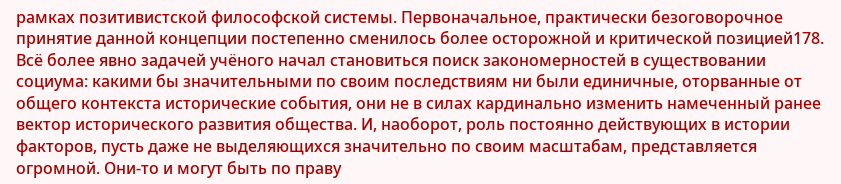рамках позитивистской философской системы. Первоначальное, практически безоговорочное принятие данной концепции постепенно сменилось более осторожной и критической позицией178. Всё более явно задачей учёного начал становиться поиск закономерностей в существовании социума: какими бы значительными по своим последствиям ни были единичные, оторванные от общего контекста исторические события, они не в силах кардинально изменить намеченный ранее вектор исторического развития общества. И, наоборот, роль постоянно действующих в истории факторов, пусть даже не выделяющихся значительно по своим масштабам, представляется огромной. Они-то и могут быть по праву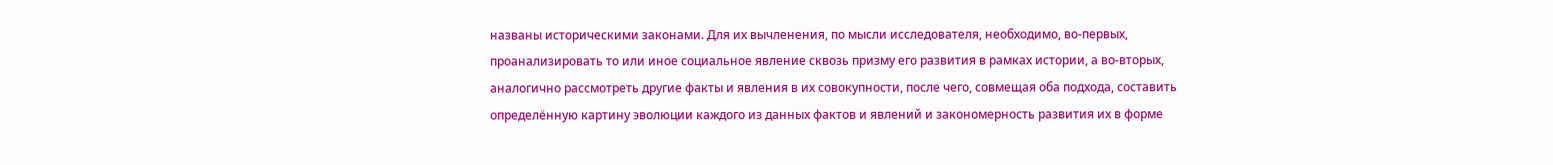названы историческими законами. Для их вычленения, по мысли исследователя, необходимо, во-первых, проанализировать то или иное социальное явление сквозь призму его развития в рамках истории, а во-вторых, аналогично рассмотреть другие факты и явления в их совокупности, после чего, совмещая оба подхода, составить определённую картину эволюции каждого из данных фактов и явлений и закономерность развития их в форме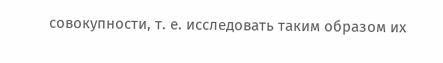совокупности, т. е. исследовать таким образом их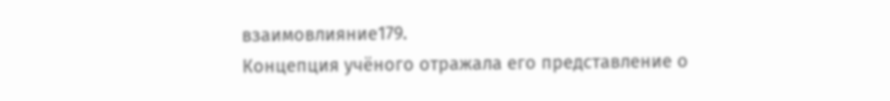взаимовлияние179.
Концепция учёного отражала его представление о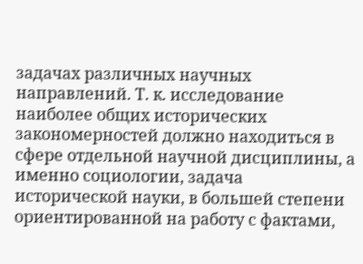задачах различных научных направлений. Т. к. исследование наиболее общих исторических закономерностей должно находиться в сфере отдельной научной дисциплины, а именно социологии, задача исторической науки, в большей степени ориентированной на работу с фактами,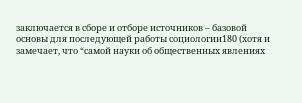заключается в сборе и отборе источников – базовой основы для последующей работы социологии180 (хотя и замечает, что “самой науки об общественных явлениях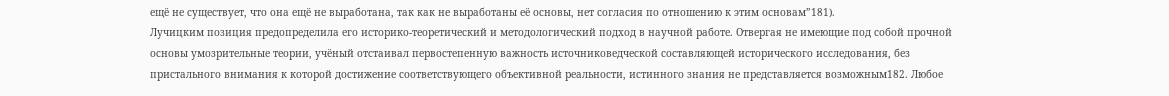ещё не существует, что она ещё не выработана, так как не выработаны её основы, нет согласия по отношению к этим основам”181).
Лучицким позиция предопределила его историко-теоретический и методологический подход в научной работе. Отвергая не имеющие под собой прочной основы умозрительные теории, учёный отстаивал первостепенную важность источниковедческой составляющей исторического исследования, без пристального внимания к которой достижение соответствующего объективной реальности, истинного знания не представляется возможным182. Любое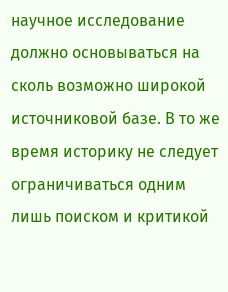научное исследование должно основываться на сколь возможно широкой источниковой базе. В то же время историку не следует ограничиваться одним лишь поиском и критикой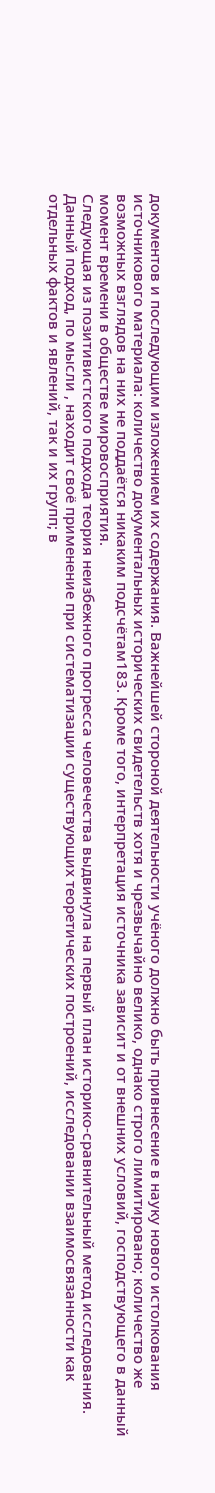документов и последующим изложением их содержания. Важнейшей стороной деятельности учёного должно быть привнесение в науку нового истолкования источникового материала: количество документальных исторических свидетельств хотя и чрезвычайно велико, однако строго лимитировано; количество же возможных взглядов на них не поддаётся никаким подсчётам183. Кроме того, интерпретация источника зависит и от внешних условий, господствующего в данный момент времени в обществе мировосприятия.
Следующая из позитивистского подхода теория неизбежного прогресса человечества выдвинула на первый план историко-сравнительный метод исследования. Данный подход, по мысли , находит своё применение при систематизации существующих теоретических построений, исследовании взаимосвязанности как отдельных фактов и явлений, так и их групп; в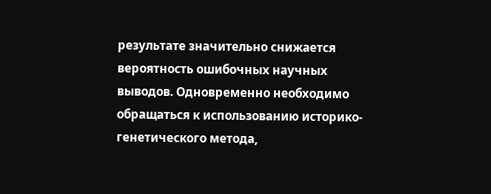результате значительно снижается вероятность ошибочных научных выводов. Одновременно необходимо обращаться к использованию историко-генетического метода,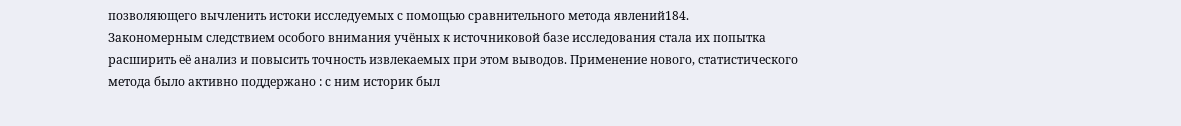позволяющего вычленить истоки исследуемых с помощью сравнительного метода явлений184.
Закономерным следствием особого внимания учёных к источниковой базе исследования стала их попытка расширить её анализ и повысить точность извлекаемых при этом выводов. Применение нового, статистического метода было активно поддержано : с ним историк был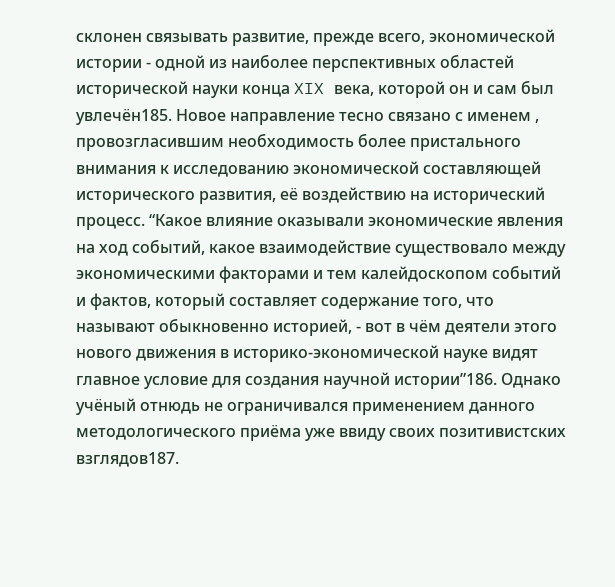склонен связывать развитие, прежде всего, экономической истории - одной из наиболее перспективных областей исторической науки конца XIX века, которой он и сам был увлечён185. Новое направление тесно связано с именем , провозгласившим необходимость более пристального внимания к исследованию экономической составляющей исторического развития, её воздействию на исторический процесс. “Какое влияние оказывали экономические явления на ход событий, какое взаимодействие существовало между экономическими факторами и тем калейдоскопом событий и фактов, который составляет содержание того, что называют обыкновенно историей, - вот в чём деятели этого нового движения в историко-экономической науке видят главное условие для создания научной истории”186. Однако учёный отнюдь не ограничивался применением данного методологического приёма уже ввиду своих позитивистских взглядов187.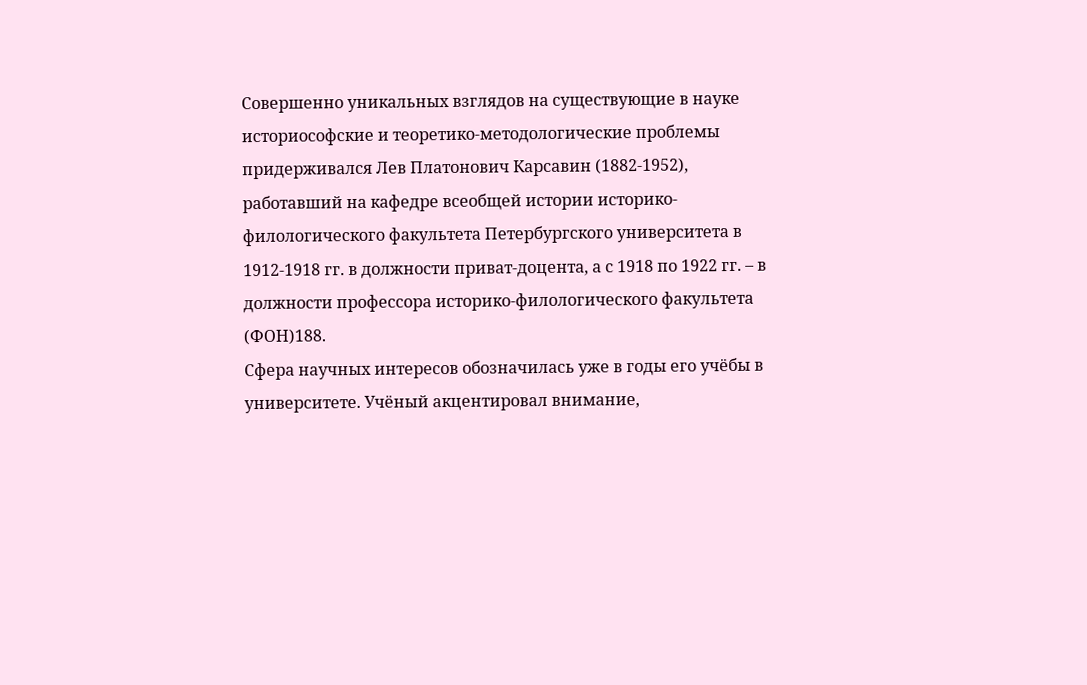Совершенно уникальных взглядов на существующие в науке историософские и теоретико-методологические проблемы придерживался Лев Платонович Карсавин (1882-1952), работавший на кафедре всеобщей истории историко-филологического факультета Петербургского университета в 1912-1918 гг. в должности приват-доцента, а с 1918 по 1922 гг. – в должности профессора историко-филологического факультета (ФОН)188.
Сфера научных интересов обозначилась уже в годы его учёбы в университете. Учёный акцентировал внимание,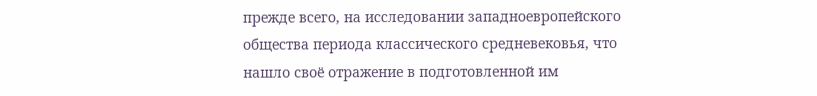прежде всего, на исследовании западноевропейского общества периода классического средневековья, что нашло своё отражение в подготовленной им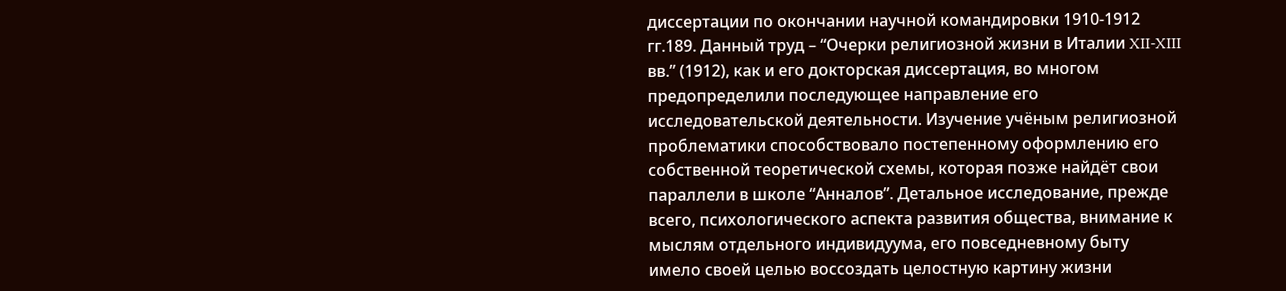диссертации по окончании научной командировки 1910-1912 гг.189. Данный труд – “Очерки религиозной жизни в Италии XII-XIII вв.” (1912), как и его докторская диссертация, во многом предопределили последующее направление его исследовательской деятельности. Изучение учёным религиозной проблематики способствовало постепенному оформлению его собственной теоретической схемы, которая позже найдёт свои параллели в школе “Анналов”. Детальное исследование, прежде всего, психологического аспекта развития общества, внимание к мыслям отдельного индивидуума, его повседневному быту имело своей целью воссоздать целостную картину жизни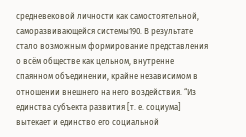средневековой личности как самостоятельной, саморазвивающейся системы190. В результате стало возможным формирование представления о всём обществе как цельном, внутренне спаянном объединении, крайне независимом в отношении внешнего на него воздействия. “Из единства субъекта развития [т. е. социума] вытекает и единство его социальной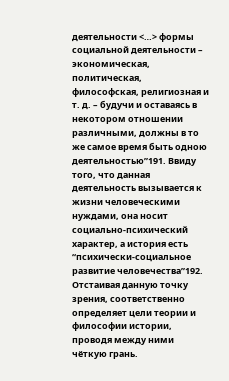деятельности <…> формы социальной деятельности – экономическая, политическая, философская, религиозная и т. д. – будучи и оставаясь в некотором отношении различными, должны в то же самое время быть одною деятельностью”191. Ввиду того, что данная деятельность вызывается к жизни человеческими нуждами, она носит социально-психический характер, а история есть “психически-социальное развитие человечества”192.
Отстаивая данную точку зрения, соответственно определяет цели теории и философии истории, проводя между ними чёткую грань.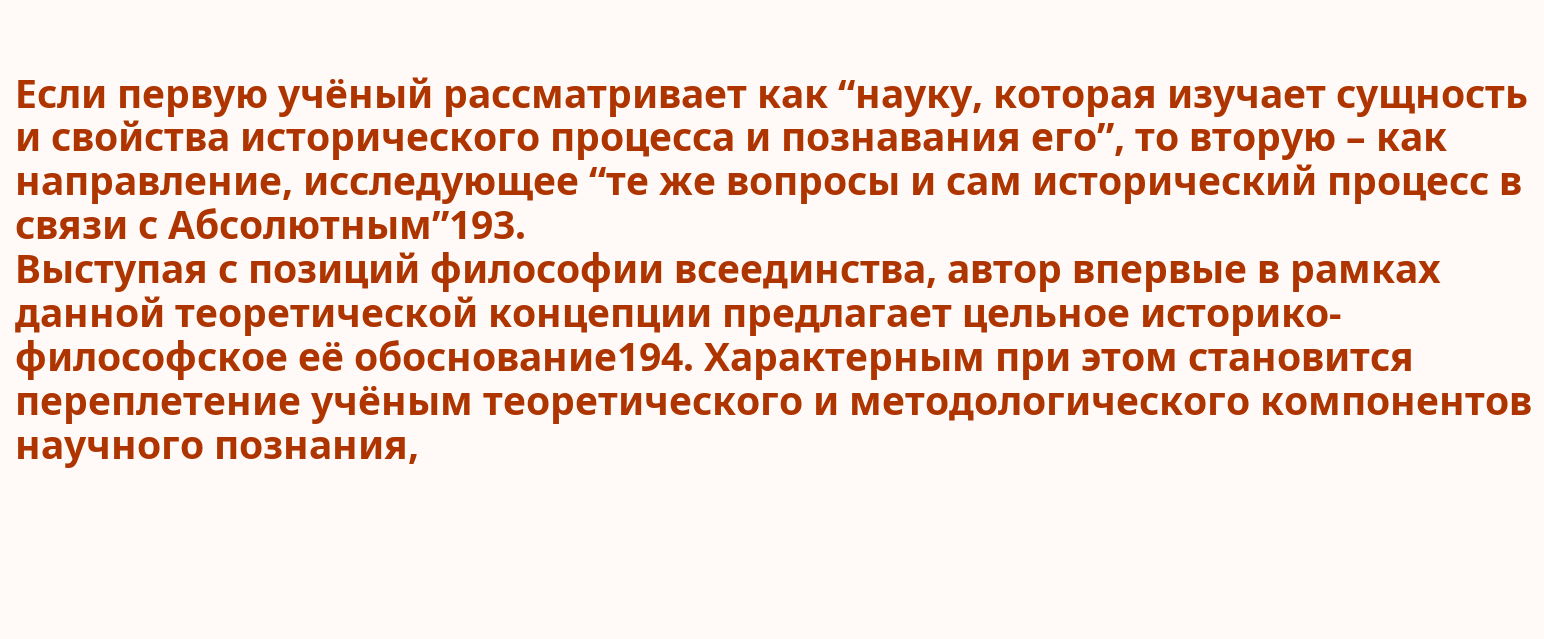Если первую учёный рассматривает как “науку, которая изучает сущность и свойства исторического процесса и познавания его”, то вторую – как направление, исследующее “те же вопросы и сам исторический процесс в связи с Абсолютным”193.
Выступая с позиций философии всеединства, автор впервые в рамках данной теоретической концепции предлагает цельное историко-философское её обоснование194. Характерным при этом становится переплетение учёным теоретического и методологического компонентов научного познания,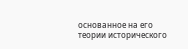основанное на его теории исторического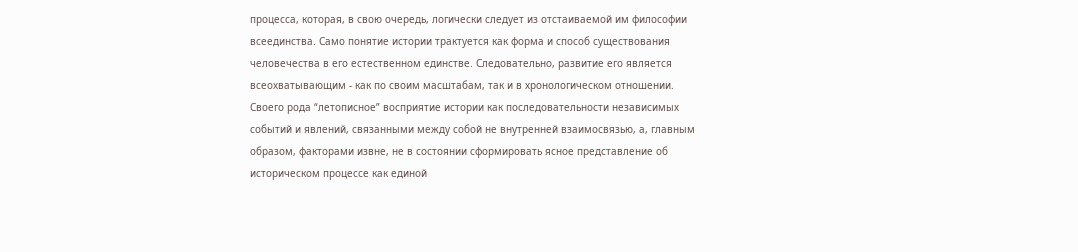процесса, которая, в свою очередь, логически следует из отстаиваемой им философии всеединства. Само понятие истории трактуется как форма и способ существования человечества в его естественном единстве. Следовательно, развитие его является всеохватывающим - как по своим масштабам, так и в хронологическом отношении. Своего рода “летописное” восприятие истории как последовательности независимых событий и явлений, связанными между собой не внутренней взаимосвязью, а, главным образом, факторами извне, не в состоянии сформировать ясное представление об историческом процессе как единой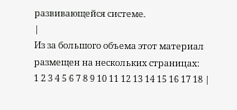развивающейся системе.
|
Из за большого объема этот материал размещен на нескольких страницах:
1 2 3 4 5 6 7 8 9 10 11 12 13 14 15 16 17 18 |